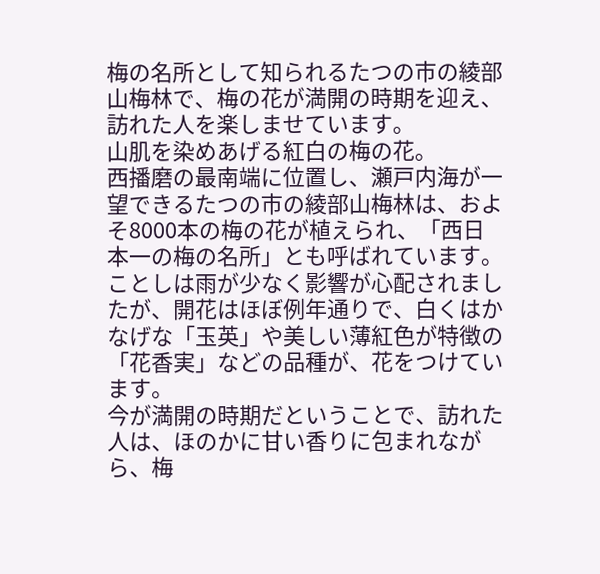梅の名所として知られるたつの市の綾部山梅林で、梅の花が満開の時期を迎え、訪れた人を楽しませています。
山肌を染めあげる紅白の梅の花。
西播磨の最南端に位置し、瀬戸内海が一望できるたつの市の綾部山梅林は、およそ8000本の梅の花が植えられ、「西日本一の梅の名所」とも呼ばれています。
ことしは雨が少なく影響が心配されましたが、開花はほぼ例年通りで、白くはかなげな「玉英」や美しい薄紅色が特徴の「花香実」などの品種が、花をつけています。
今が満開の時期だということで、訪れた人は、ほのかに甘い香りに包まれながら、梅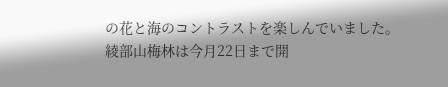の花と海のコントラストを楽しんでいました。
綾部山梅林は今月22日まで開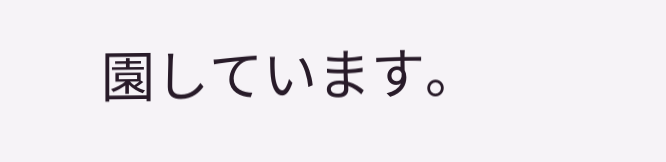園しています。